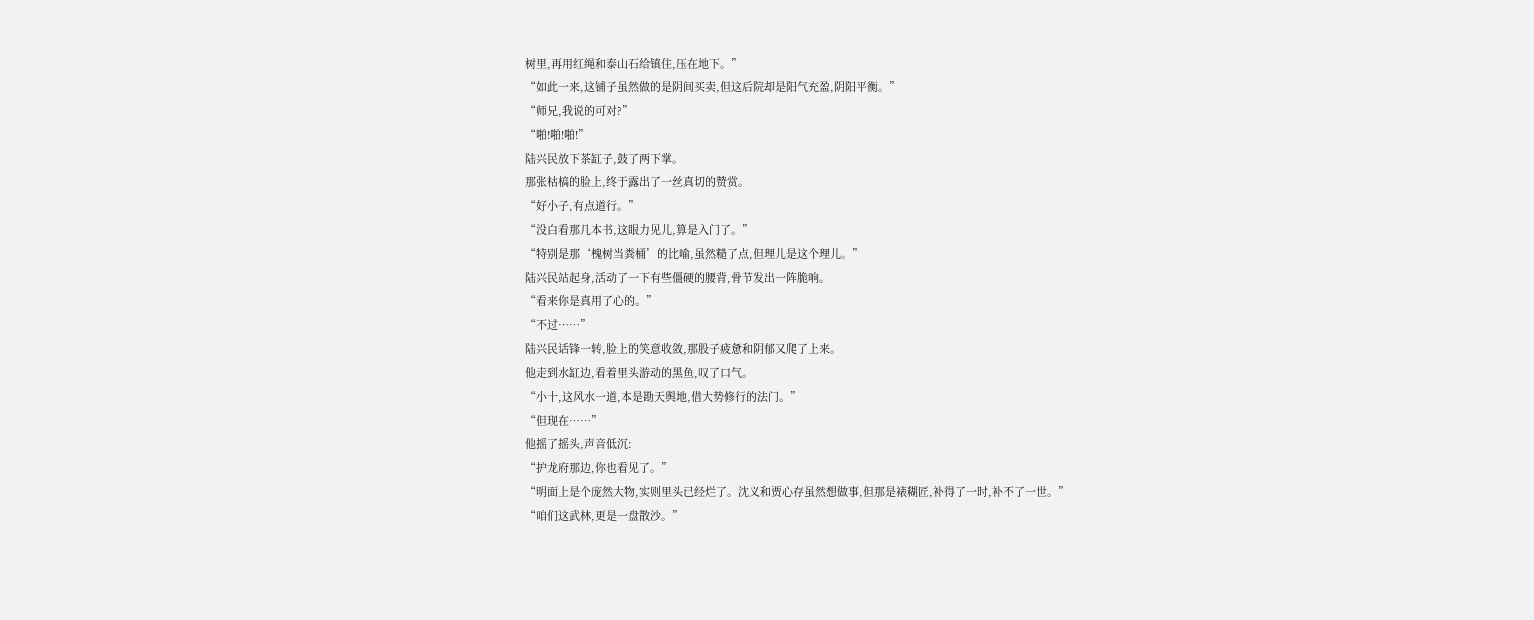树里,再用红绳和泰山石给镇住,压在地下。”
“如此一来,这铺子虽然做的是阴间买卖,但这后院却是阳气充盈,阴阳平衡。”
“师兄,我说的可对?”
“啪!啪!啪!”
陆兴民放下茶缸子,鼓了两下掌。
那张枯槁的脸上,终于露出了一丝真切的赞赏。
“好小子,有点道行。”
“没白看那几本书,这眼力见儿,算是入门了。”
“特别是那‘槐树当粪桶’的比喻,虽然糙了点,但理儿是这个理儿。”
陆兴民站起身,活动了一下有些僵硬的腰背,骨节发出一阵脆响。
“看来你是真用了心的。”
“不过……”
陆兴民话锋一转,脸上的笑意收敛,那股子疲惫和阴郁又爬了上来。
他走到水缸边,看着里头游动的黑鱼,叹了口气。
“小十,这风水一道,本是勘天舆地,借大势修行的法门。”
“但现在……”
他摇了摇头,声音低沉:
“护龙府那边,你也看见了。”
“明面上是个庞然大物,实则里头已经烂了。沈义和贾心存虽然想做事,但那是裱糊匠,补得了一时,补不了一世。”
“咱们这武林,更是一盘散沙。”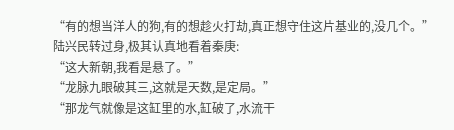“有的想当洋人的狗,有的想趁火打劫,真正想守住这片基业的,没几个。”
陆兴民转过身,极其认真地看着秦庚:
“这大新朝,我看是悬了。”
“龙脉九眼破其三,这就是天数,是定局。”
“那龙气就像是这缸里的水,缸破了,水流干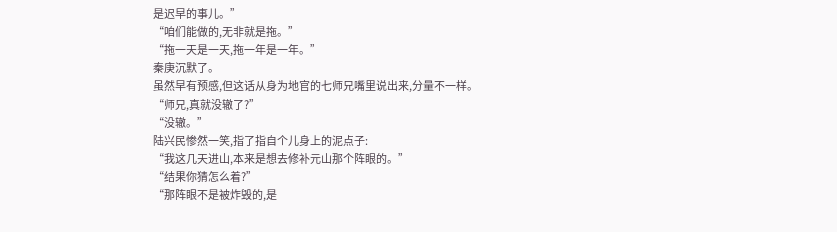是迟早的事儿。”
“咱们能做的,无非就是拖。”
“拖一天是一天,拖一年是一年。”
秦庚沉默了。
虽然早有预感,但这话从身为地官的七师兄嘴里说出来,分量不一样。
“师兄,真就没辙了?”
“没辙。”
陆兴民惨然一笑,指了指自个儿身上的泥点子:
“我这几天进山,本来是想去修补元山那个阵眼的。”
“结果你猜怎么着?”
“那阵眼不是被炸毁的,是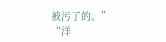被污了的。”
“洋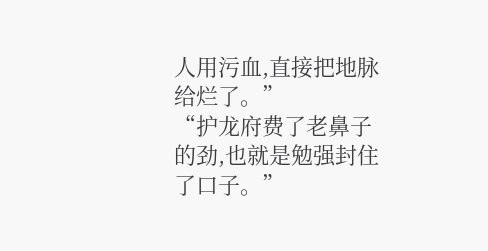人用污血,直接把地脉给烂了。”
“护龙府费了老鼻子的劲,也就是勉强封住了口子。”